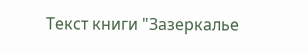Текст книги "Зазеркалье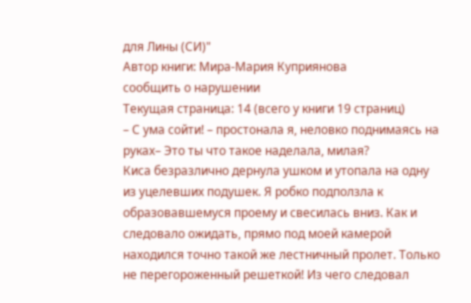для Лины (СИ)"
Автор книги: Мира-Мария Куприянова
сообщить о нарушении
Текущая страница: 14 (всего у книги 19 страниц)
– С ума сойти! – простонала я, неловко поднимаясь на руках– Это ты что такое наделала, милая?
Киса безразлично дернула ушком и утопала на одну из уцелевших подушек. Я робко подползла к образовавшемуся проему и свесилась вниз. Как и следовало ожидать, прямо под моей камерой находился точно такой же лестничный пролет. Только не перегороженный решеткой! Из чего следовал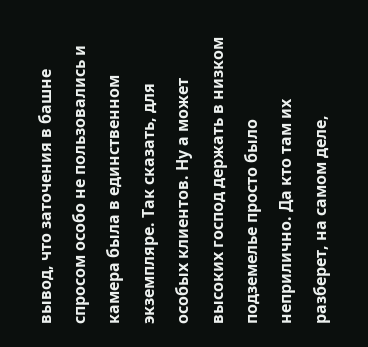вывод, что заточения в башне спросом особо не пользовались и камера была в единственном экземпляре. Так сказать, для особых клиентов. Ну а может высоких господ держать в низком подземелье просто было неприлично. Да кто там их разберет, на самом деле,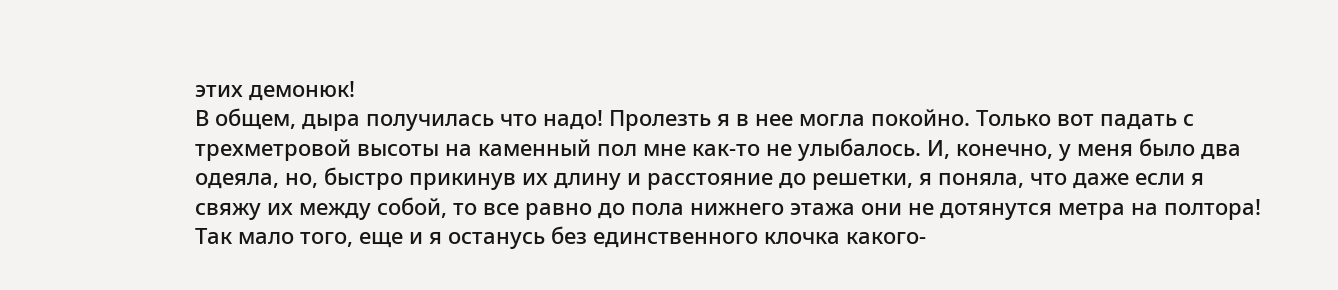этих демонюк!
В общем, дыра получилась что надо! Пролезть я в нее могла покойно. Только вот падать с трехметровой высоты на каменный пол мне как-то не улыбалось. И, конечно, у меня было два одеяла, но, быстро прикинув их длину и расстояние до решетки, я поняла, что даже если я свяжу их между собой, то все равно до пола нижнего этажа они не дотянутся метра на полтора!
Так мало того, еще и я останусь без единственного клочка какого-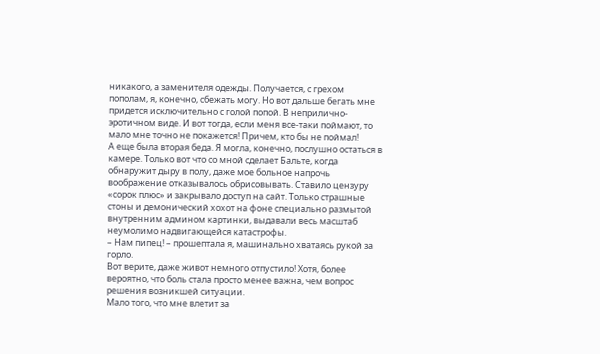никакого, а заменителя одежды. Получается, с грехом пополам, я, конечно, сбежать могу. Но вот дальше бегать мне придется исключительно с голой попой. В неприлично-эротичном виде. И вот тогда, если меня все-таки поймают, то мало мне точно не покажется! Причем, кто бы не поймал!
А еще была вторая беда. Я могла, конечно, послушно остаться в камере. Только вот что со мной сделает Бальте, когда обнаружит дыру в полу, даже мое больное напрочь воображение отказывалось обрисовывать. Ставило цензуру «сорок плюс» и закрывало доступ на сайт. Только страшные стоны и демонический хохот на фоне специально размытой внутренним админом картинки, выдавали весь масштаб неумолимо надвигающейся катастрофы.
– Нам пипец! – прошептала я, машинально хватаясь рукой за горло.
Вот верите, даже живот немного отпустило! Хотя, более вероятно, что боль стала просто менее важна, чем вопрос решения возникшей ситуации.
Мало того, что мне влетит за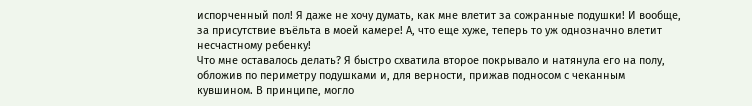испорченный пол! Я даже не хочу думать, как мне влетит за сожранные подушки! И вообще, за присутствие въёльта в моей камере! А, что еще хуже, теперь то уж однозначно влетит несчастному ребенку!
Что мне оставалось делать? Я быстро схватила второе покрывало и натянула его на полу, обложив по периметру подушками и, для верности, прижав подносом с чеканным кувшином. В принципе, могло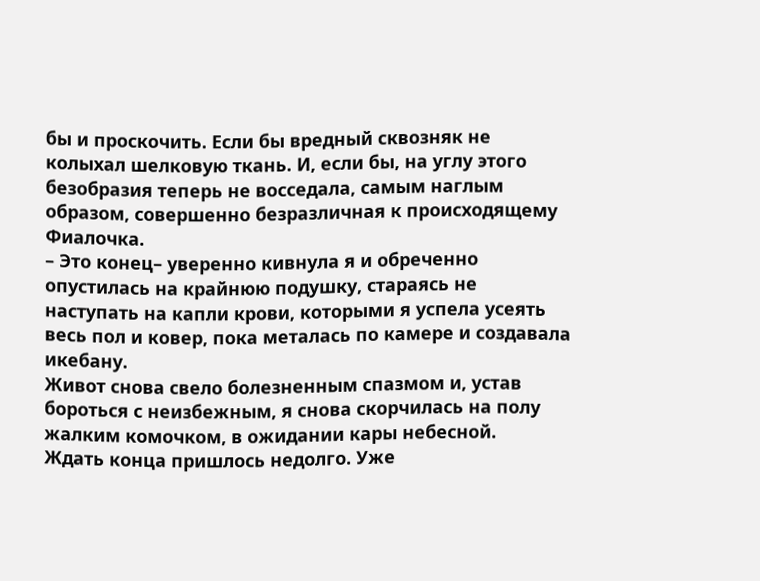бы и проскочить. Если бы вредный сквозняк не колыхал шелковую ткань. И, если бы, на углу этого безобразия теперь не восседала, самым наглым образом, совершенно безразличная к происходящему Фиалочка.
– Это конец– уверенно кивнула я и обреченно опустилась на крайнюю подушку, стараясь не наступать на капли крови, которыми я успела усеять весь пол и ковер, пока металась по камере и создавала икебану.
Живот снова свело болезненным спазмом и, устав бороться с неизбежным, я снова скорчилась на полу жалким комочком, в ожидании кары небесной.
Ждать конца пришлось недолго. Уже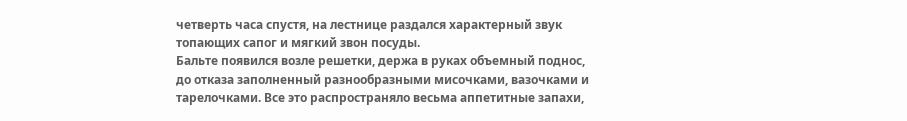четверть часа спустя, на лестнице раздался характерный звук топающих сапог и мягкий звон посуды.
Бальте появился возле решетки, держа в руках объемный поднос, до отказа заполненный разнообразными мисочками, вазочками и тарелочками. Все это распространяло весьма аппетитные запахи,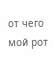от чего мой рот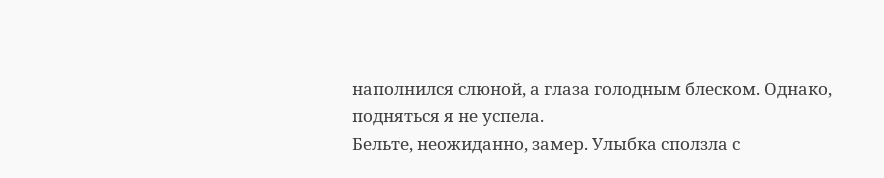наполнился слюной, а глаза голодным блеском. Однако, подняться я не успела.
Бельте, неожиданно, замер. Улыбка сползла с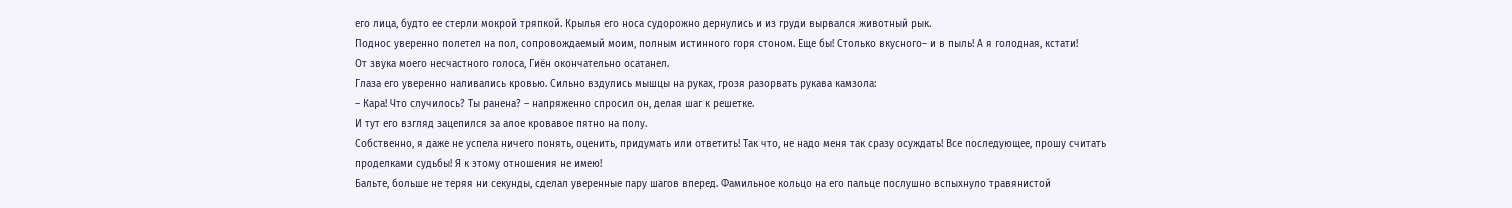его лица, будто ее стерли мокрой тряпкой. Крылья его носа судорожно дернулись и из груди вырвался животный рык.
Поднос уверенно полетел на пол, сопровождаемый моим, полным истинного горя стоном. Еще бы! Столько вкусного– и в пыль! А я голодная, кстати!
От звука моего несчастного голоса, Гиён окончательно осатанел.
Глаза его уверенно наливались кровью. Сильно вздулись мышцы на руках, грозя разорвать рукава камзола:
– Кара! Что случилось? Ты ранена? – напряженно спросил он, делая шаг к решетке.
И тут его взгляд зацепился за алое кровавое пятно на полу.
Собственно, я даже не успела ничего понять, оценить, придумать или ответить! Так что, не надо меня так сразу осуждать! Все последующее, прошу считать проделками судьбы! Я к этому отношения не имею!
Бальте, больше не теряя ни секунды, сделал уверенные пару шагов вперед. Фамильное кольцо на его пальце послушно вспыхнуло травянистой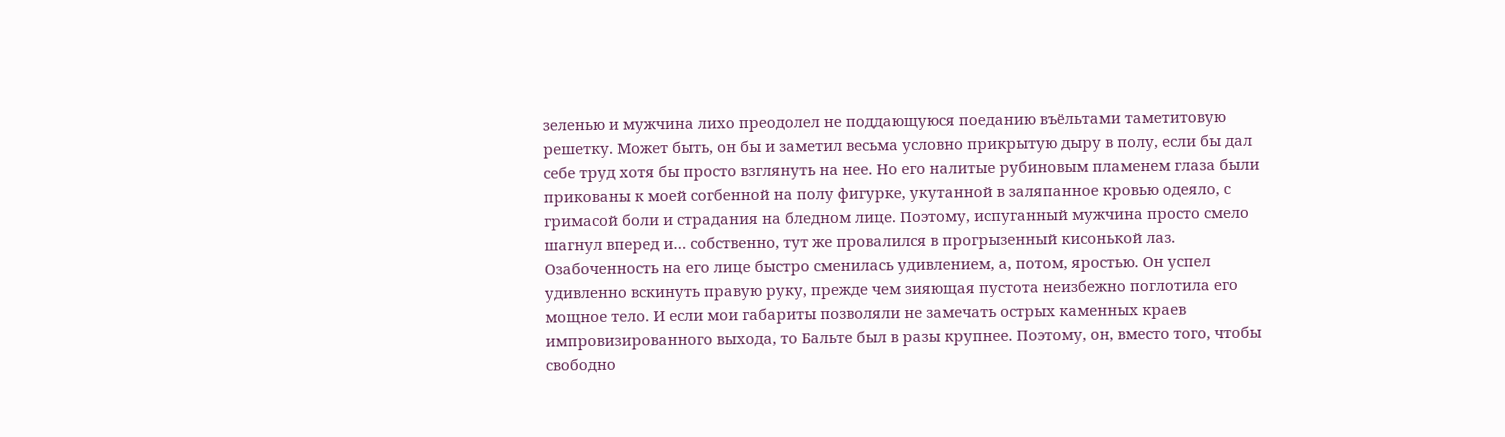зеленью и мужчина лихо преодолел не поддающуюся поеданию въёльтами таметитовую решетку. Может быть, он бы и заметил весьма условно прикрытую дыру в полу, если бы дал себе труд хотя бы просто взглянуть на нее. Но его налитые рубиновым пламенем глаза были прикованы к моей согбенной на полу фигурке, укутанной в заляпанное кровью одеяло, с гримасой боли и страдания на бледном лице. Поэтому, испуганный мужчина просто смело шагнул вперед и… собственно, тут же провалился в прогрызенный кисонькой лаз.
Озабоченность на его лице быстро сменилась удивлением, а, потом, яростью. Он успел удивленно вскинуть правую руку, прежде чем зияющая пустота неизбежно поглотила его мощное тело. И если мои габариты позволяли не замечать острых каменных краев импровизированного выхода, то Бальте был в разы крупнее. Поэтому, он, вместо того, чтобы свободно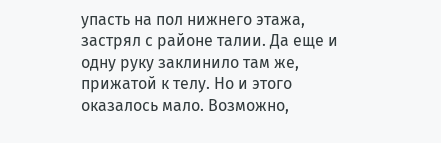упасть на пол нижнего этажа, застрял с районе талии. Да еще и одну руку заклинило там же, прижатой к телу. Но и этого оказалось мало. Возможно,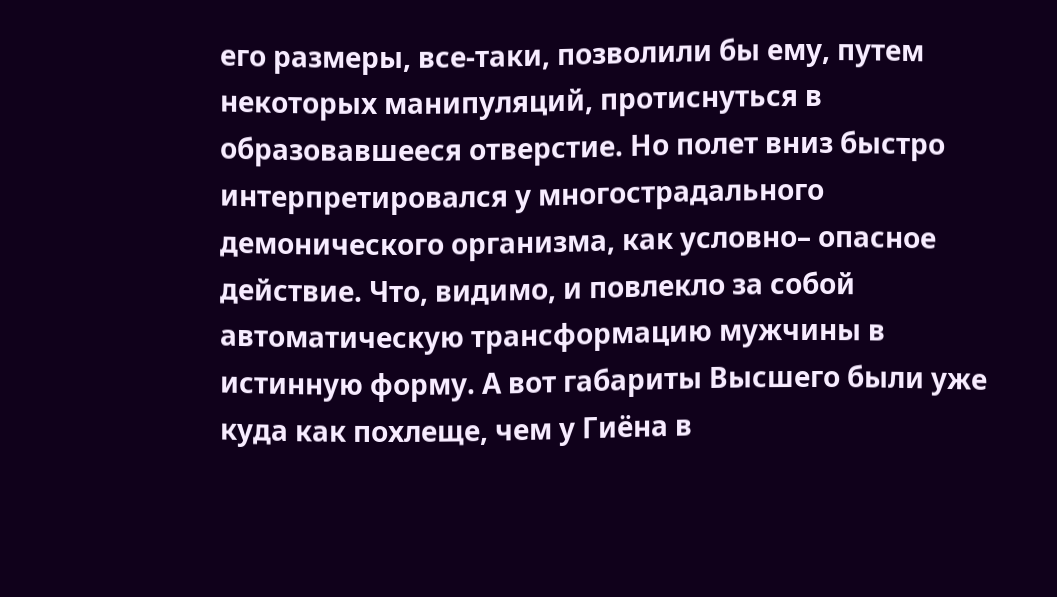его размеры, все-таки, позволили бы ему, путем некоторых манипуляций, протиснуться в образовавшееся отверстие. Но полет вниз быстро интерпретировался у многострадального демонического организма, как условно– опасное действие. Что, видимо, и повлекло за собой автоматическую трансформацию мужчины в истинную форму. А вот габариты Высшего были уже куда как похлеще, чем у Гиёна в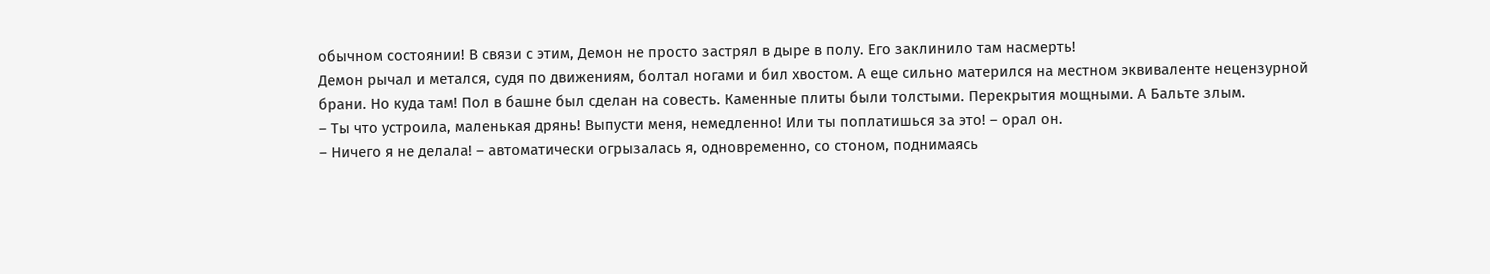обычном состоянии! В связи с этим, Демон не просто застрял в дыре в полу. Его заклинило там насмерть!
Демон рычал и метался, судя по движениям, болтал ногами и бил хвостом. А еще сильно матерился на местном эквиваленте нецензурной брани. Но куда там! Пол в башне был сделан на совесть. Каменные плиты были толстыми. Перекрытия мощными. А Бальте злым.
– Ты что устроила, маленькая дрянь! Выпусти меня, немедленно! Или ты поплатишься за это! – орал он.
– Ничего я не делала! – автоматически огрызалась я, одновременно, со стоном, поднимаясь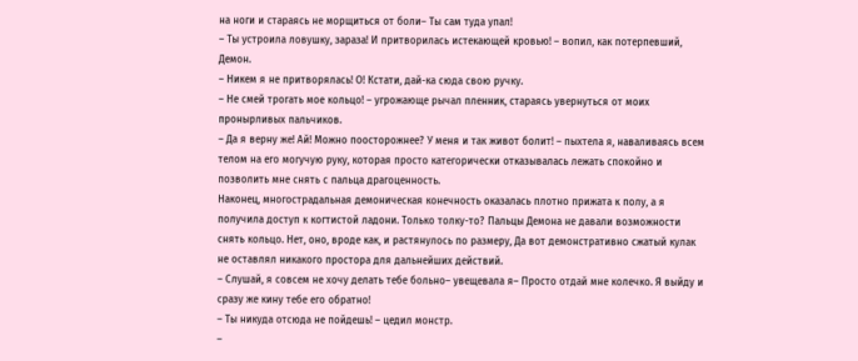на ноги и стараясь не морщиться от боли– Ты сам туда упал!
– Ты устроила ловушку, зараза! И притворилась истекающей кровью! – вопил, как потерпевший, Демон.
– Никем я не притворялась! О! Кстати, дай-ка сюда свою ручку.
– Не смей трогать мое кольцо! – угрожающе рычал пленник, стараясь увернуться от моих пронырливых пальчиков.
– Да я верну же! Ай! Можно поосторожнее? У меня и так живот болит! – пыхтела я, наваливаясь всем телом на его могучую руку, которая просто категорически отказывалась лежать спокойно и позволить мне снять с пальца драгоценность.
Наконец, многострадальная демоническая конечность оказалась плотно прижата к полу, а я получила доступ к когтистой ладони. Только толку-то? Пальцы Демона не давали возможности снять кольцо. Нет, оно, вроде как, и растянулось по размеру, Да вот демонстративно сжатый кулак не оставлял никакого простора для дальнейших действий.
– Слушай, я совсем не хочу делать тебе больно– увещевала я– Просто отдай мне колечко. Я выйду и сразу же кину тебе его обратно!
– Ты никуда отсюда не пойдешь! – цедил монстр.
–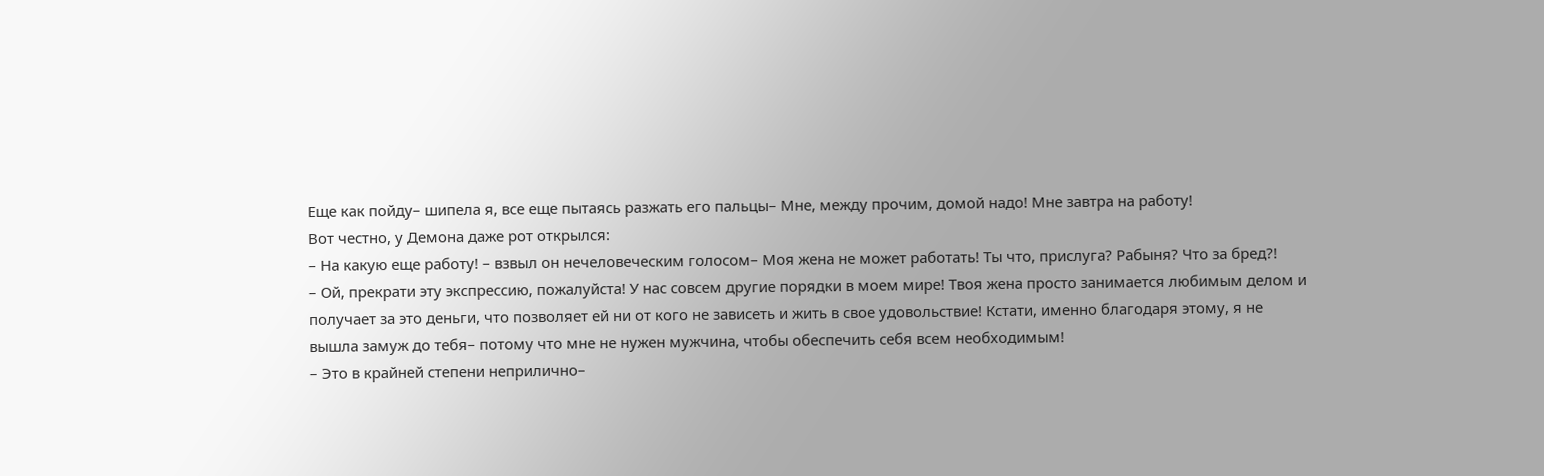Еще как пойду– шипела я, все еще пытаясь разжать его пальцы– Мне, между прочим, домой надо! Мне завтра на работу!
Вот честно, у Демона даже рот открылся:
– На какую еще работу! – взвыл он нечеловеческим голосом– Моя жена не может работать! Ты что, прислуга? Рабыня? Что за бред?!
– Ой, прекрати эту экспрессию, пожалуйста! У нас совсем другие порядки в моем мире! Твоя жена просто занимается любимым делом и получает за это деньги, что позволяет ей ни от кого не зависеть и жить в свое удовольствие! Кстати, именно благодаря этому, я не вышла замуж до тебя– потому что мне не нужен мужчина, чтобы обеспечить себя всем необходимым!
– Это в крайней степени неприлично–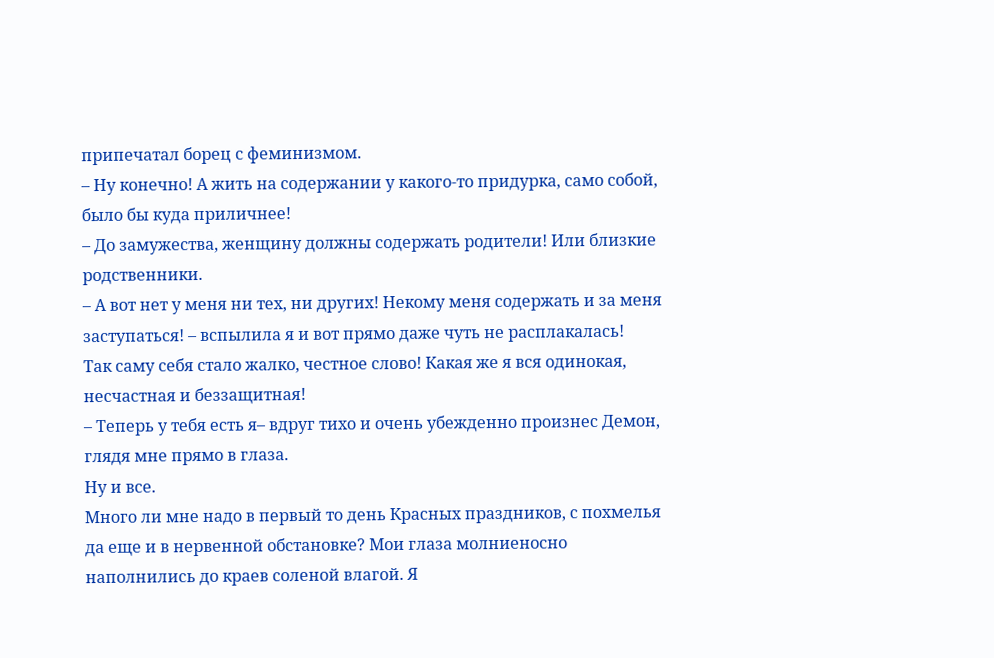припечатал борец с феминизмом.
– Ну конечно! А жить на содержании у какого-то придурка, само собой, было бы куда приличнее!
– До замужества, женщину должны содержать родители! Или близкие родственники.
– А вот нет у меня ни тех, ни других! Некому меня содержать и за меня заступаться! – вспылила я и вот прямо даже чуть не расплакалась!
Так саму себя стало жалко, честное слово! Какая же я вся одинокая, несчастная и беззащитная!
– Теперь у тебя есть я– вдруг тихо и очень убежденно произнес Демон, глядя мне прямо в глаза.
Ну и все.
Много ли мне надо в первый то день Красных праздников, с похмелья да еще и в нервенной обстановке? Мои глаза молниеносно наполнились до краев соленой влагой. Я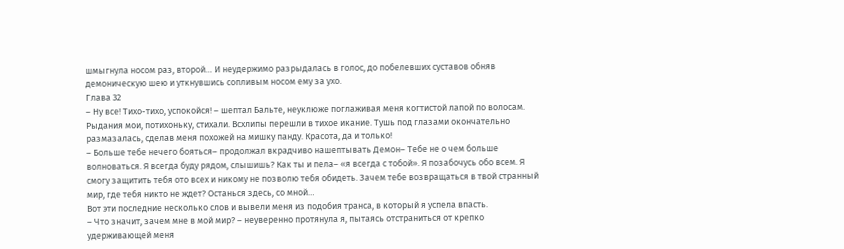шмыгнула носом раз, второй… И неудержимо разрыдалась в голос, до побелевших суставов обняв демоническую шею и уткнувшись сопливым носом ему за ухо.
Глава 32
– Ну все! Тихо-тихо, успокойся! – шептал Бальте, неуклюже поглаживая меня когтистой лапой по волосам.
Рыдания мои, потихоньку, стихали. Всхлипы перешли в тихое икание. Тушь под глазами окончательно размазалась, сделав меня похожей на мишку панду. Красота, да и только!
– Больше тебе нечего бояться– продолжал вкрадчиво нашептывать Демон– Тебе не о чем больше волноваться. Я всегда буду рядом, слышишь? Как ты и пела– «я всегда с тобой». Я позабочусь обо всем. Я смогу защитить тебя ото всех и никому не позволю тебя обидеть. Зачем тебе возвращаться в твой странный мир, где тебя никто не ждет? Останься здесь, со мной…
Вот эти последние несколько слов и вывели меня из подобия транса, в который я успела впасть.
– Что значит, зачем мне в мой мир? – неуверенно протянула я, пытаясь отстраниться от крепко удерживающей меня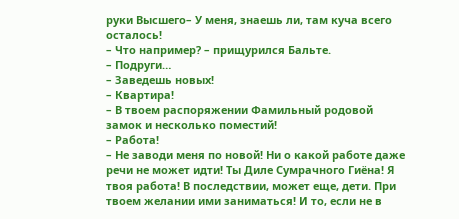руки Высшего– У меня, знаешь ли, там куча всего осталось!
– Что например? – прищурился Бальте.
– Подруги…
– Заведешь новых!
– Квартира!
– В твоем распоряжении Фамильный родовой замок и несколько поместий!
– Работа!
– Не заводи меня по новой! Ни о какой работе даже речи не может идти! Ты Диле Сумрачного Гиёна! Я твоя работа! В последствии, может еще, дети. При твоем желании ими заниматься! И то, если не в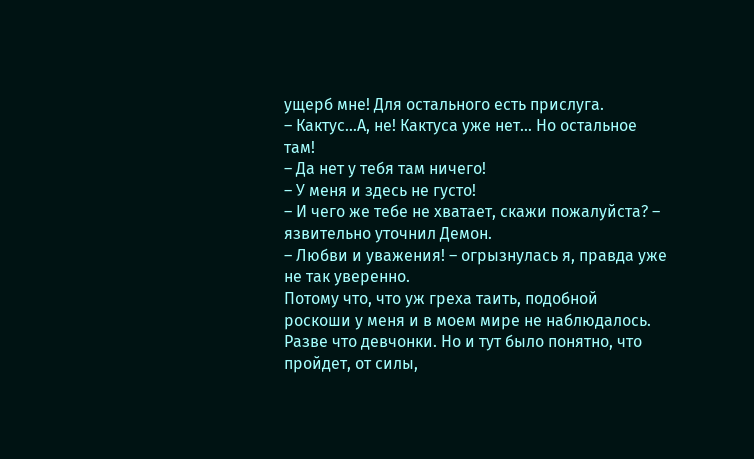ущерб мне! Для остального есть прислуга.
– Кактус…А, не! Кактуса уже нет… Но остальное там!
– Да нет у тебя там ничего!
– У меня и здесь не густо!
– И чего же тебе не хватает, скажи пожалуйста? – язвительно уточнил Демон.
– Любви и уважения! – огрызнулась я, правда уже не так уверенно.
Потому что, что уж греха таить, подобной роскоши у меня и в моем мире не наблюдалось.
Разве что девчонки. Но и тут было понятно, что пройдет, от силы,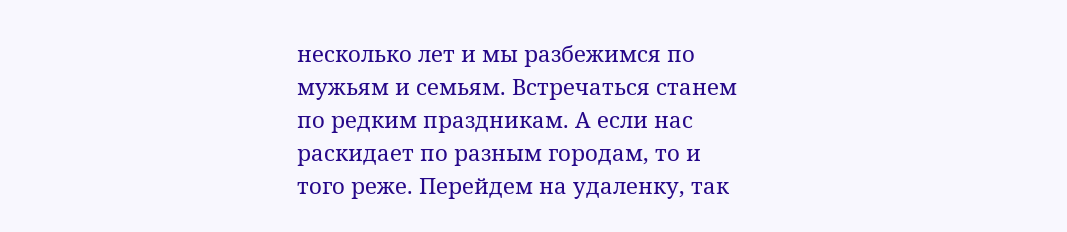несколько лет и мы разбежимся по мужьям и семьям. Встречаться станем по редким праздникам. А если нас раскидает по разным городам, то и того реже. Перейдем на удаленку, так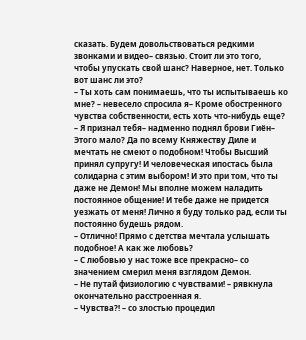сказать. Будем довольствоваться редкими звонками и видео– связью. Стоит ли это того, чтобы упускать свой шанс? Наверное, нет. Только вот шанс ли это?
– Ты хоть сам понимаешь, что ты испытываешь ко мне? – невесело спросила я– Кроме обостренного чувства собственности, есть хоть что-нибудь еще?
– Я признал тебя– надменно поднял брови Гиён– Этого мало? Да по всему Княжеству Диле и мечтать не смеют о подобном! Чтобы Высший принял супругу! И человеческая ипостась была солидарна с этим выбором! И это при том, что ты даже не Демон! Мы вполне можем наладить постоянное общение! И тебе даже не придется уезжать от меня! Лично я буду только рад, если ты постоянно будешь рядом.
– Отлично! Прямо с детства мечтала услышать подобное! А как же любовь?
– С любовью у нас тоже все прекрасно– со значением смерил меня взглядом Демон.
– Не путай физиологию с чувствами! – рявкнула окончательно расстроенная я.
– Чувства?! – со злостью процедил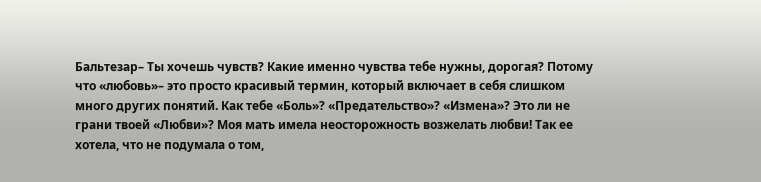Бальтезар– Ты хочешь чувств? Какие именно чувства тебе нужны, дорогая? Потому что «любовь»– это просто красивый термин, который включает в себя слишком много других понятий. Как тебе «Боль»? «Предательство»? «Измена»? Это ли не грани твоей «Любви»? Моя мать имела неосторожность возжелать любви! Так ее хотела, что не подумала о том,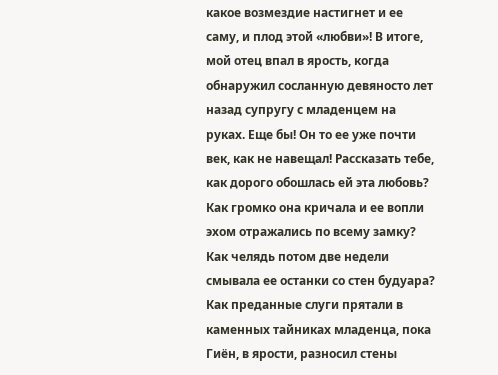какое возмездие настигнет и ее саму, и плод этой «любви»! В итоге, мой отец впал в ярость, когда обнаружил сосланную девяносто лет назад супругу с младенцем на руках. Еще бы! Он то ее уже почти век, как не навещал! Рассказать тебе, как дорого обошлась ей эта любовь? Как громко она кричала и ее вопли эхом отражались по всему замку? Как челядь потом две недели смывала ее останки со стен будуара? Как преданные слуги прятали в каменных тайниках младенца, пока Гиён, в ярости, разносил стены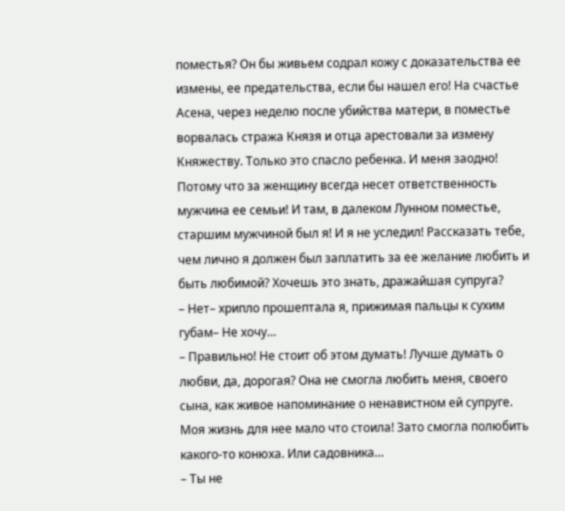поместья? Он бы живьем содрал кожу с доказательства ее измены, ее предательства, если бы нашел его! На счастье Асена, через неделю после убийства матери, в поместье ворвалась стража Князя и отца арестовали за измену Княжеству. Только это спасло ребенка. И меня заодно! Потому что за женщину всегда несет ответственность мужчина ее семьи! И там, в далеком Лунном поместье, старшим мужчиной был я! И я не уследил! Рассказать тебе, чем лично я должен был заплатить за ее желание любить и быть любимой? Хочешь это знать, дражайшая супруга?
– Нет– хрипло прошептала я, прижимая пальцы к сухим губам– Не хочу…
– Правильно! Не стоит об этом думать! Лучше думать о любви, да, дорогая? Она не смогла любить меня, своего сына, как живое напоминание о ненавистном ей супруге. Моя жизнь для нее мало что стоила! Зато смогла полюбить какого-то конюха. Или садовника…
– Ты не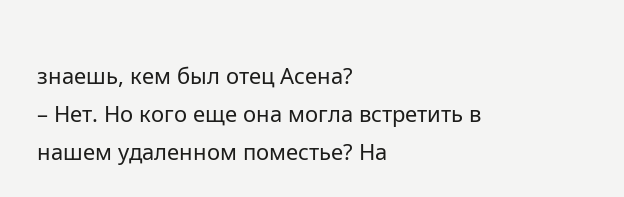знаешь, кем был отец Асена?
– Нет. Но кого еще она могла встретить в нашем удаленном поместье? На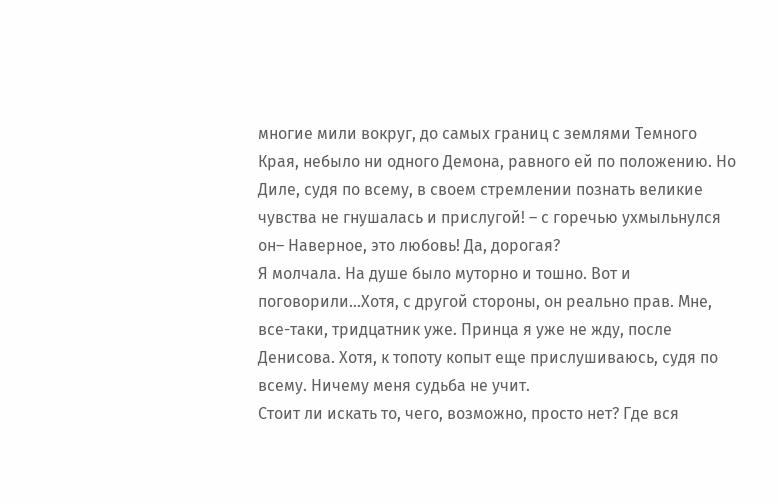многие мили вокруг, до самых границ с землями Темного Края, небыло ни одного Демона, равного ей по положению. Но Диле, судя по всему, в своем стремлении познать великие чувства не гнушалась и прислугой! – с горечью ухмыльнулся он– Наверное, это любовь! Да, дорогая?
Я молчала. На душе было муторно и тошно. Вот и поговорили…Хотя, с другой стороны, он реально прав. Мне, все-таки, тридцатник уже. Принца я уже не жду, после Денисова. Хотя, к топоту копыт еще прислушиваюсь, судя по всему. Ничему меня судьба не учит.
Стоит ли искать то, чего, возможно, просто нет? Где вся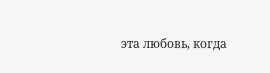эта любовь, когда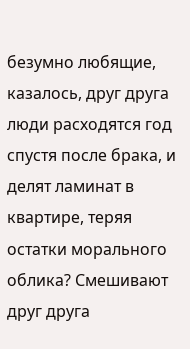безумно любящие, казалось, друг друга люди расходятся год спустя после брака, и делят ламинат в квартире, теряя остатки морального облика? Смешивают друг друга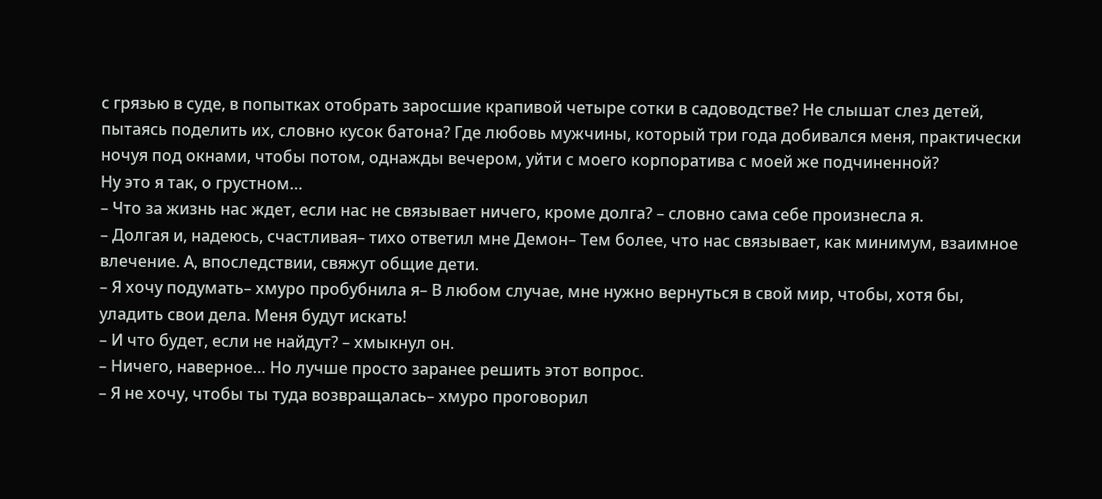с грязью в суде, в попытках отобрать заросшие крапивой четыре сотки в садоводстве? Не слышат слез детей, пытаясь поделить их, словно кусок батона? Где любовь мужчины, который три года добивался меня, практически ночуя под окнами, чтобы потом, однажды вечером, уйти с моего корпоратива с моей же подчиненной?
Ну это я так, о грустном…
– Что за жизнь нас ждет, если нас не связывает ничего, кроме долга? – словно сама себе произнесла я.
– Долгая и, надеюсь, счастливая– тихо ответил мне Демон– Тем более, что нас связывает, как минимум, взаимное влечение. А, впоследствии, свяжут общие дети.
– Я хочу подумать– хмуро пробубнила я– В любом случае, мне нужно вернуться в свой мир, чтобы, хотя бы, уладить свои дела. Меня будут искать!
– И что будет, если не найдут? – хмыкнул он.
– Ничего, наверное… Но лучше просто заранее решить этот вопрос.
– Я не хочу, чтобы ты туда возвращалась– хмуро проговорил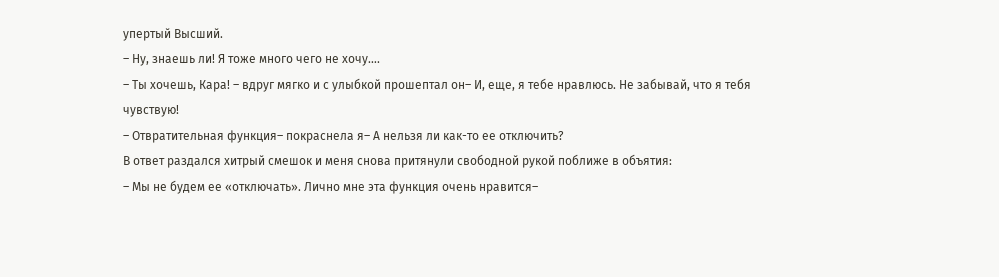упертый Высший.
– Ну, знаешь ли! Я тоже много чего не хочу….
– Ты хочешь, Кара! – вдруг мягко и с улыбкой прошептал он– И, еще, я тебе нравлюсь. Не забывай, что я тебя чувствую!
– Отвратительная функция– покраснела я– А нельзя ли как-то ее отключить?
В ответ раздался хитрый смешок и меня снова притянули свободной рукой поближе в объятия:
– Мы не будем ее «отключать». Лично мне эта функция очень нравится–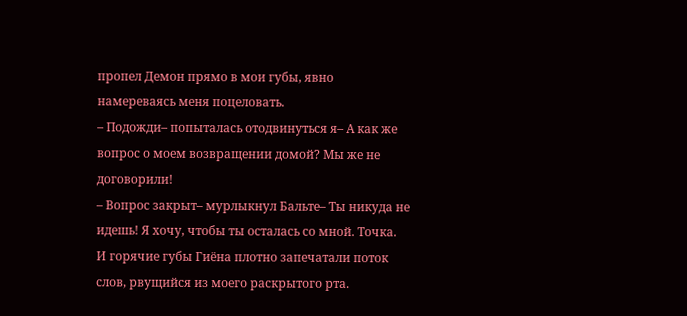пропел Демон прямо в мои губы, явно намереваясь меня поцеловать.
– Подожди– попыталась отодвинуться я– А как же вопрос о моем возвращении домой? Мы же не договорили!
– Вопрос закрыт– мурлыкнул Бальте– Ты никуда не идешь! Я хочу, чтобы ты осталась со мной. Точка.
И горячие губы Гиёна плотно запечатали поток слов, рвущийся из моего раскрытого рта.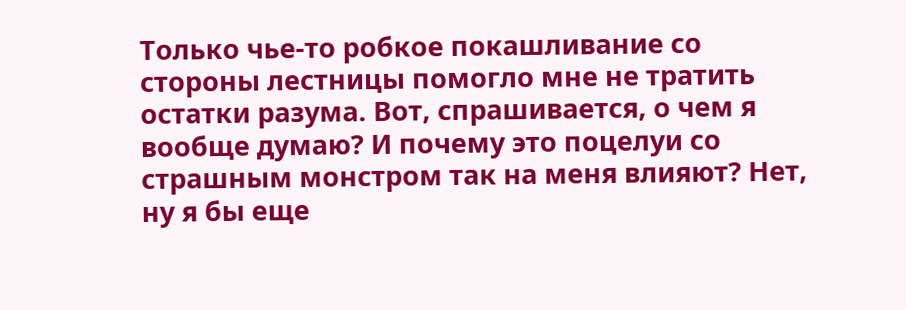Только чье-то робкое покашливание со стороны лестницы помогло мне не тратить остатки разума. Вот, спрашивается, о чем я вообще думаю? И почему это поцелуи со страшным монстром так на меня влияют? Нет, ну я бы еще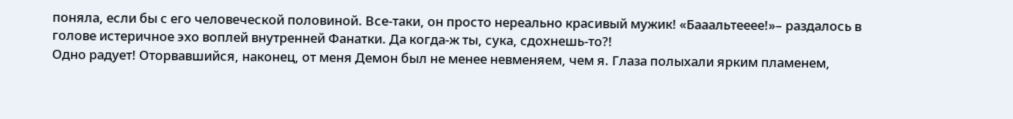поняла, если бы с его человеческой половиной. Все-таки, он просто нереально красивый мужик! «Бааальтееее!»– раздалось в голове истеричное эхо воплей внутренней Фанатки. Да когда-ж ты, сука, сдохнешь-то?!
Одно радует! Оторвавшийся, наконец, от меня Демон был не менее невменяем, чем я. Глаза полыхали ярким пламенем,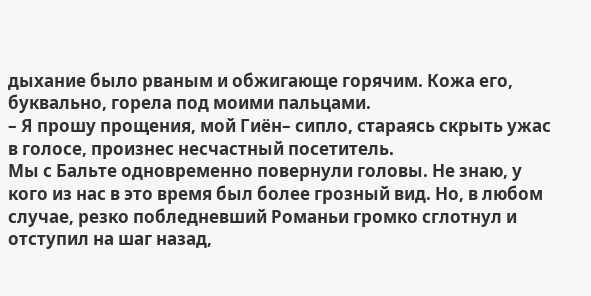дыхание было рваным и обжигающе горячим. Кожа его, буквально, горела под моими пальцами.
– Я прошу прощения, мой Гиён– сипло, стараясь скрыть ужас в голосе, произнес несчастный посетитель.
Мы с Бальте одновременно повернули головы. Не знаю, у кого из нас в это время был более грозный вид. Но, в любом случае, резко побледневший Романьи громко сглотнул и отступил на шаг назад,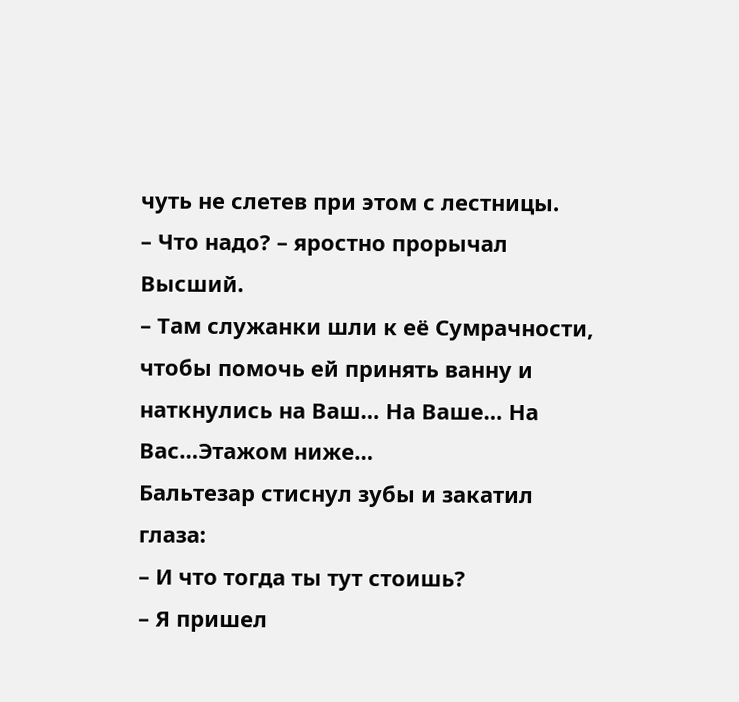чуть не слетев при этом с лестницы.
– Что надо? – яростно прорычал Высший.
– Там служанки шли к её Сумрачности, чтобы помочь ей принять ванну и наткнулись на Ваш… На Ваше… На Вас…Этажом ниже…
Бальтезар стиснул зубы и закатил глаза:
– И что тогда ты тут стоишь?
– Я пришел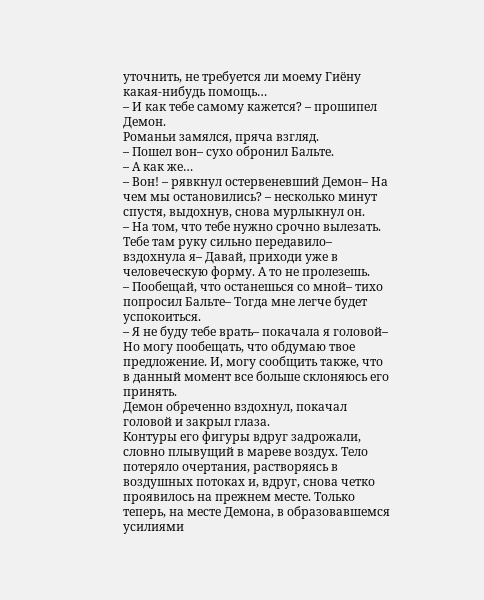уточнить, не требуется ли моему Гиёну какая-нибудь помощь…
– И как тебе самому кажется? – прошипел Демон.
Романьи замялся, пряча взгляд.
– Пошел вон– сухо обронил Бальте.
– А как же…
– Вон! – рявкнул остервеневший Демон– На чем мы остановились? – несколько минут спустя, выдохнув, снова мурлыкнул он.
– На том, что тебе нужно срочно вылезать. Тебе там руку сильно передавило– вздохнула я– Давай, приходи уже в человеческую форму. А то не пролезешь.
– Пообещай, что останешься со мной– тихо попросил Бальте– Тогда мне легче будет успокоиться.
– Я не буду тебе врать– покачала я головой– Но могу пообещать, что обдумаю твое предложение. И, могу сообщить также, что в данный момент все больше склоняюсь его принять.
Демон обреченно вздохнул, покачал головой и закрыл глаза.
Контуры его фигуры вдруг задрожали, словно плывущий в мареве воздух. Тело потеряло очертания, растворяясь в воздушных потоках и, вдруг, снова четко проявилось на прежнем месте. Только теперь, на месте Демона, в образовавшемся усилиями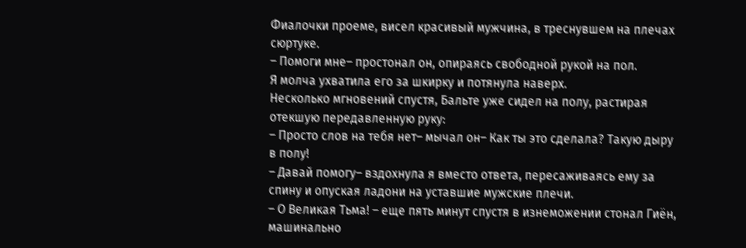Фиалочки проеме, висел красивый мужчина, в треснувшем на плечах сюртуке.
– Помоги мне– простонал он, опираясь свободной рукой на пол.
Я молча ухватила его за шкирку и потянула наверх.
Несколько мгновений спустя, Бальте уже сидел на полу, растирая отекшую передавленную руку:
– Просто слов на тебя нет– мычал он– Как ты это сделала? Такую дыру в полу!
– Давай помогу– вздохнула я вместо ответа, пересаживаясь ему за спину и опуская ладони на уставшие мужские плечи.
– О Великая Тьма! – еще пять минут спустя в изнеможении стонал Гиён, машинально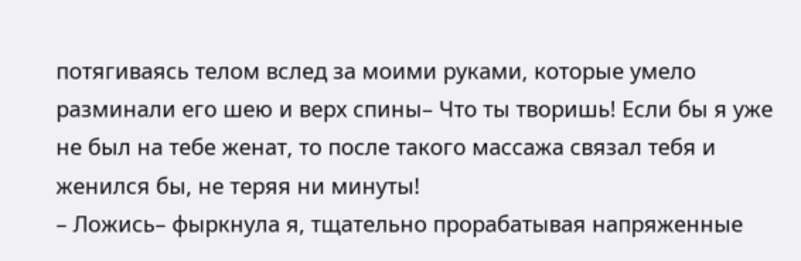потягиваясь телом вслед за моими руками, которые умело разминали его шею и верх спины– Что ты творишь! Если бы я уже не был на тебе женат, то после такого массажа связал тебя и женился бы, не теряя ни минуты!
– Ложись– фыркнула я, тщательно прорабатывая напряженные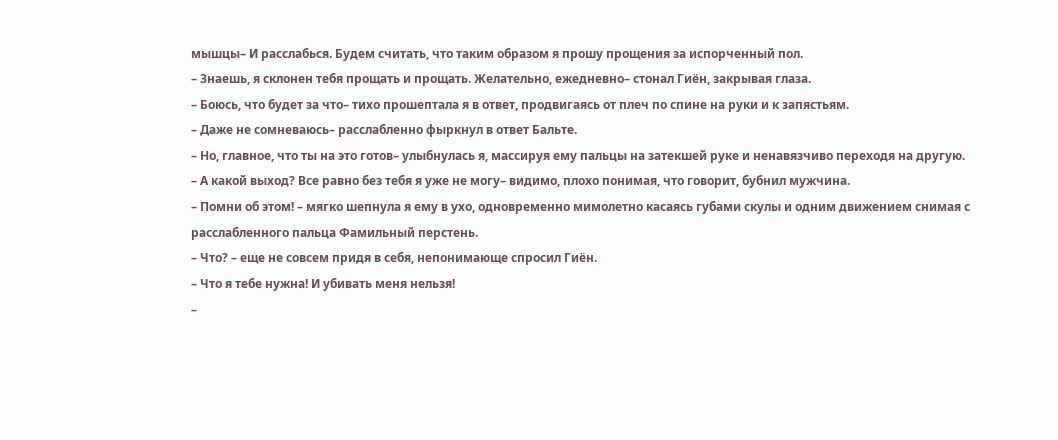мышцы– И расслабься. Будем считать, что таким образом я прошу прощения за испорченный пол.
– Знаешь, я склонен тебя прощать и прощать. Желательно, ежедневно– стонал Гиён, закрывая глаза.
– Боюсь, что будет за что– тихо прошептала я в ответ, продвигаясь от плеч по спине на руки и к запястьям.
– Даже не сомневаюсь– расслабленно фыркнул в ответ Бальте.
– Но, главное, что ты на это готов– улыбнулась я, массируя ему пальцы на затекшей руке и ненавязчиво переходя на другую.
– А какой выход? Все равно без тебя я уже не могу– видимо, плохо понимая, что говорит, бубнил мужчина.
– Помни об этом! – мягко шепнула я ему в ухо, одновременно мимолетно касаясь губами скулы и одним движением снимая с расслабленного пальца Фамильный перстень.
– Что? – еще не совсем придя в себя, непонимающе спросил Гиён.
– Что я тебе нужна! И убивать меня нельзя!
–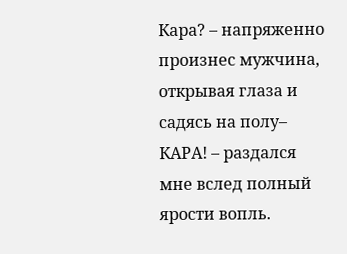Кара? – напряженно произнес мужчина, открывая глаза и садясь на полу– КАРА! – раздался мне вслед полный ярости вопль.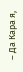– Да Кара я,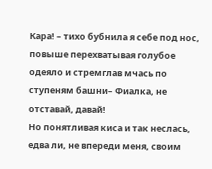Кара! – тихо бубнила я себе под нос, повыше перехватывая голубое одеяло и стремглав мчась по ступеням башни– Фиалка, не отставай, давай!
Но понятливая киса и так неслась, едва ли, не впереди меня, своим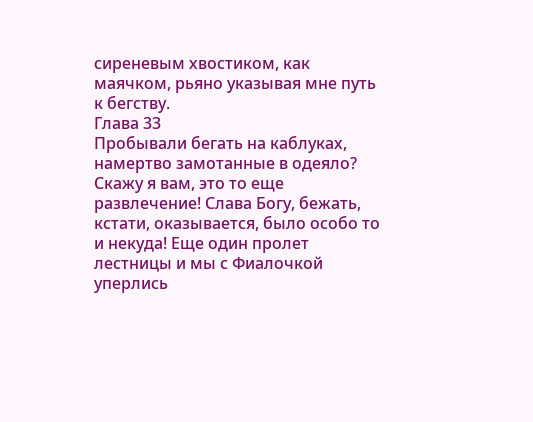сиреневым хвостиком, как маячком, рьяно указывая мне путь к бегству.
Глава 33
Пробывали бегать на каблуках, намертво замотанные в одеяло? Скажу я вам, это то еще развлечение! Слава Богу, бежать, кстати, оказывается, было особо то и некуда! Еще один пролет лестницы и мы с Фиалочкой уперлись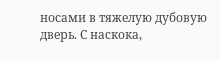носами в тяжелую дубовую дверь. С наскока,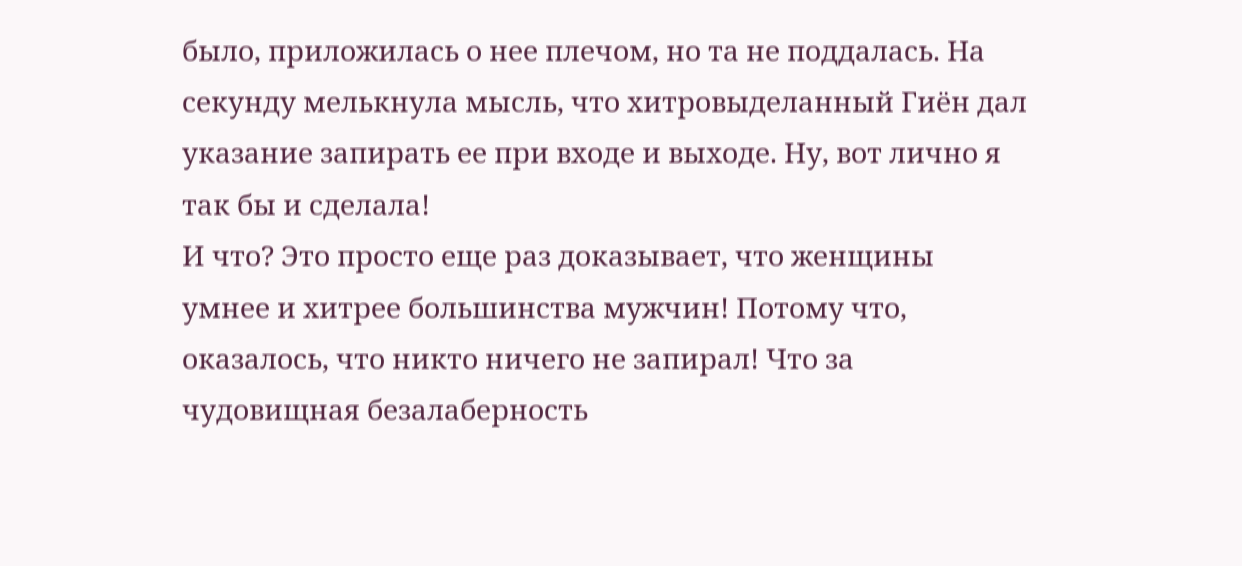было, приложилась о нее плечом, но та не поддалась. На секунду мелькнула мысль, что хитровыделанный Гиён дал указание запирать ее при входе и выходе. Ну, вот лично я так бы и сделала!
И что? Это просто еще раз доказывает, что женщины умнее и хитрее большинства мужчин! Потому что, оказалось, что никто ничего не запирал! Что за чудовищная безалаберность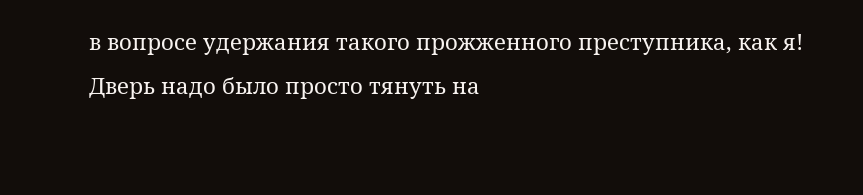в вопросе удержания такого прожженного преступника, как я! Дверь надо было просто тянуть на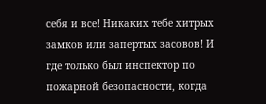себя и все! Никаких тебе хитрых замков или запертых засовов! И где только был инспектор по пожарной безопасности, когда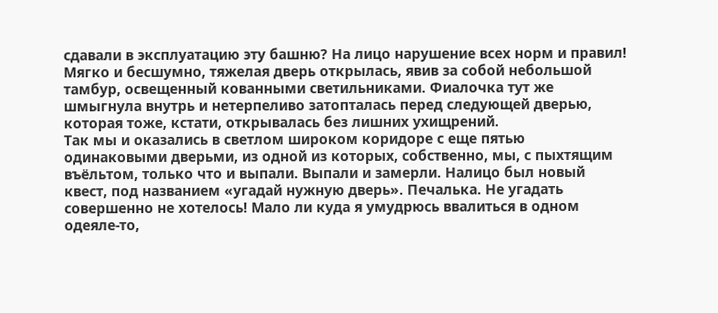сдавали в эксплуатацию эту башню? На лицо нарушение всех норм и правил!
Мягко и бесшумно, тяжелая дверь открылась, явив за собой небольшой тамбур, освещенный кованными светильниками. Фиалочка тут же шмыгнула внутрь и нетерпеливо затопталась перед следующей дверью, которая тоже, кстати, открывалась без лишних ухищрений.
Так мы и оказались в светлом широком коридоре с еще пятью одинаковыми дверьми, из одной из которых, собственно, мы, с пыхтящим въёльтом, только что и выпали. Выпали и замерли. Налицо был новый квест, под названием «угадай нужную дверь». Печалька. Не угадать совершенно не хотелось! Мало ли куда я умудрюсь ввалиться в одном одеяле-то,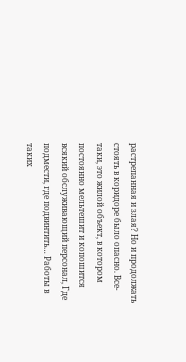растрепанная и злая? Но и продолжать стоять в коридоре было опасно. Все-таки, это жилой объект, в котором постоянно мельтешит и копошится всякий обслуживающий персонал, Где подмести, где подвинтить… Работы в таких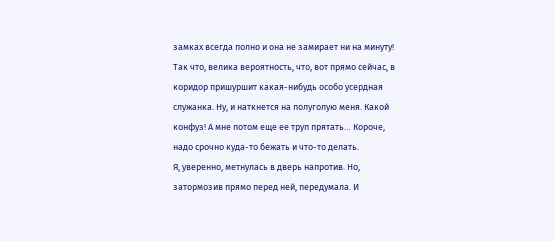замках всегда полно и она не замирает ни на минуту! Так что, велика вероятность, что, вот прямо сейчас, в коридор пришуршит какая-нибудь особо усердная служанка. Ну, и наткнется на полуголую меня. Какой конфуз! А мне потом еще ее труп прятать… Короче, надо срочно куда-то бежать и что-то делать.
Я, уверенно, метнулась в дверь напротив. Но, затормозив прямо перед ней, передумала. И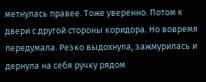метнулась правее. Тоже уверенно. Потом к двери с другой стороны коридора. Но вовремя передумала. Резко выдохнула, зажмурилась и дернула на себя ручку рядом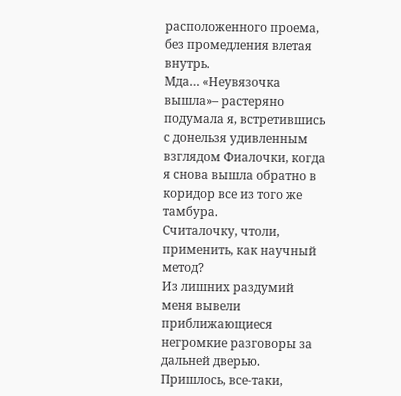расположенного проема, без промедления влетая внутрь.
Мда… «Неувязочка вышла»– растеряно подумала я, встретившись с донельзя удивленным взглядом Фиалочки, когда я снова вышла обратно в коридор все из того же тамбура.
Считалочку, чтоли, применить, как научный метод?
Из лишних раздумий меня вывели приближающиеся негромкие разговоры за дальней дверью. Пришлось, все-таки,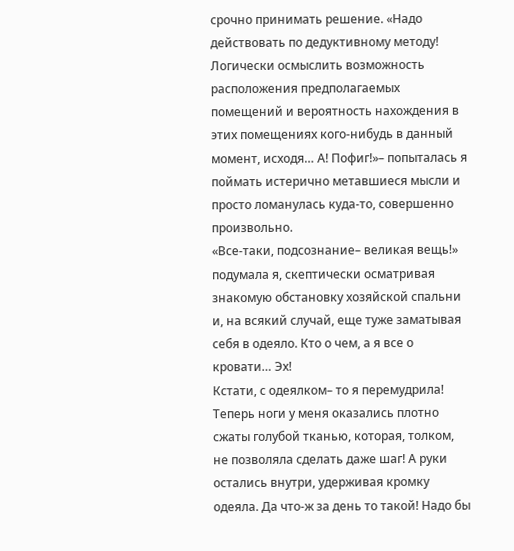срочно принимать решение. «Надо действовать по дедуктивному методу! Логически осмыслить возможность расположения предполагаемых помещений и вероятность нахождения в этих помещениях кого-нибудь в данный момент, исходя… А! Пофиг!»– попыталась я поймать истерично метавшиеся мысли и просто ломанулась куда-то, совершенно произвольно.
«Все-таки, подсознание– великая вещь!» подумала я, скептически осматривая знакомую обстановку хозяйской спальни и, на всякий случай, еще туже заматывая себя в одеяло. Кто о чем, а я все о кровати… Эх!
Кстати, с одеялком– то я перемудрила! Теперь ноги у меня оказались плотно сжаты голубой тканью, которая, толком, не позволяла сделать даже шаг! А руки остались внутри, удерживая кромку одеяла. Да что-ж за день то такой! Надо бы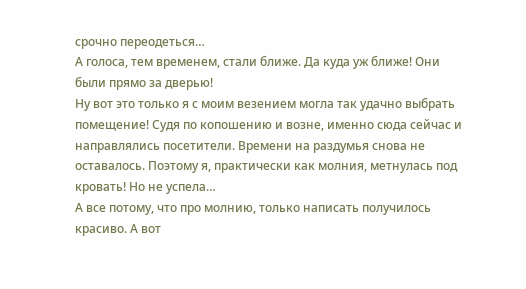срочно переодеться…
А голоса, тем временем, стали ближе. Да куда уж ближе! Они были прямо за дверью!
Ну вот это только я с моим везением могла так удачно выбрать помещение! Судя по копошению и возне, именно сюда сейчас и направлялись посетители. Времени на раздумья снова не оставалось. Поэтому я, практически как молния, метнулась под кровать! Но не успела…
А все потому, что про молнию, только написать получилось красиво. А вот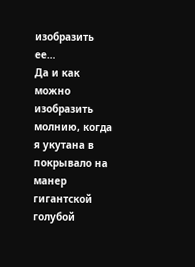изобразить ее…
Да и как можно изобразить молнию, когда я укутана в покрывало на манер гигантской голубой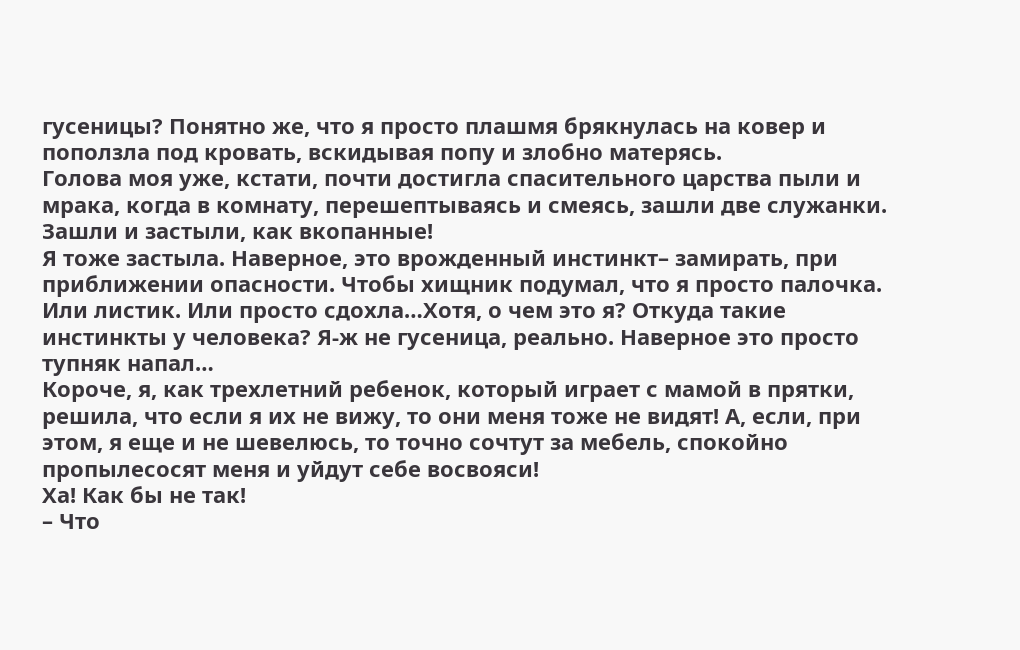гусеницы? Понятно же, что я просто плашмя брякнулась на ковер и поползла под кровать, вскидывая попу и злобно матерясь.
Голова моя уже, кстати, почти достигла спасительного царства пыли и мрака, когда в комнату, перешептываясь и смеясь, зашли две служанки. Зашли и застыли, как вкопанные!
Я тоже застыла. Наверное, это врожденный инстинкт– замирать, при приближении опасности. Чтобы хищник подумал, что я просто палочка. Или листик. Или просто сдохла…Хотя, о чем это я? Откуда такие инстинкты у человека? Я-ж не гусеница, реально. Наверное это просто тупняк напал…
Короче, я, как трехлетний ребенок, который играет с мамой в прятки, решила, что если я их не вижу, то они меня тоже не видят! А, если, при этом, я еще и не шевелюсь, то точно сочтут за мебель, спокойно пропылесосят меня и уйдут себе восвояси!
Ха! Как бы не так!
– Что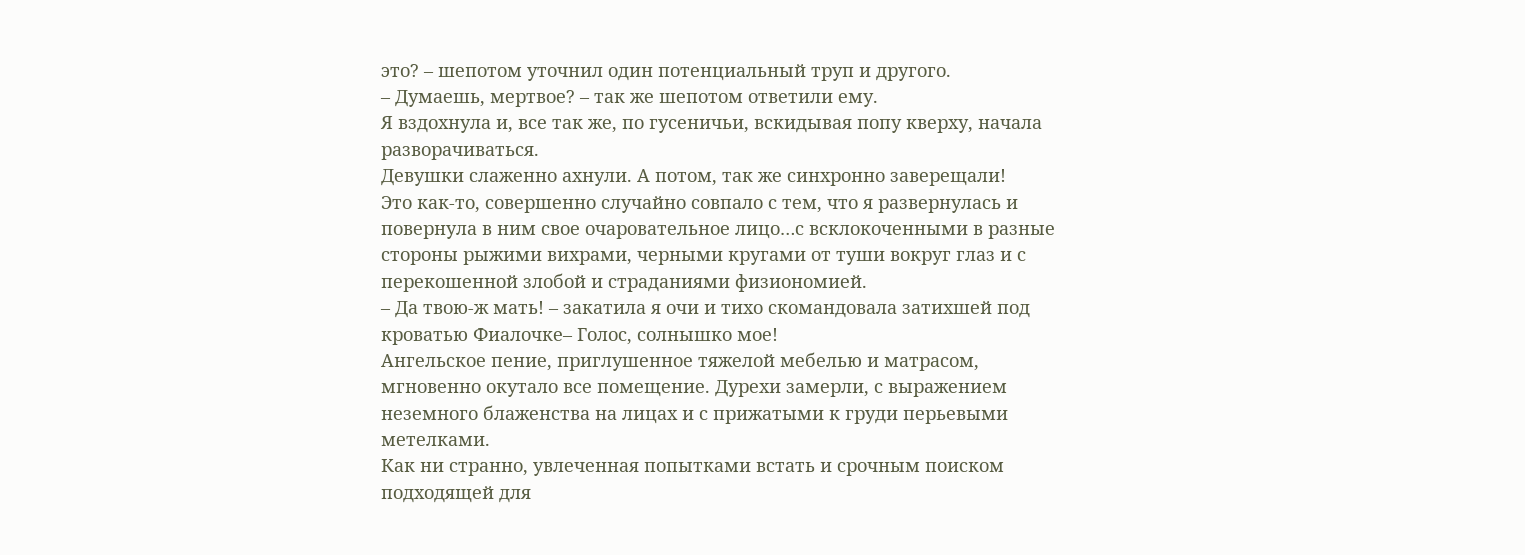это? – шепотом уточнил один потенциальный труп и другого.
– Думаешь, мертвое? – так же шепотом ответили ему.
Я вздохнула и, все так же, по гусеничьи, вскидывая попу кверху, начала разворачиваться.
Девушки слаженно ахнули. А потом, так же синхронно заверещали!
Это как-то, совершенно случайно совпало с тем, что я развернулась и повернула в ним свое очаровательное лицо…с всклокоченными в разные стороны рыжими вихрами, черными кругами от туши вокруг глаз и с перекошенной злобой и страданиями физиономией.
– Да твою-ж мать! – закатила я очи и тихо скомандовала затихшей под кроватью Фиалочке– Голос, солнышко мое!
Ангельское пение, приглушенное тяжелой мебелью и матрасом, мгновенно окутало все помещение. Дурехи замерли, с выражением неземного блаженства на лицах и с прижатыми к груди перьевыми метелками.
Как ни странно, увлеченная попытками встать и срочным поиском подходящей для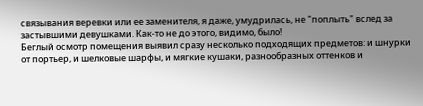связывания веревки или ее заменителя, я даже, умудрилась, не "поплыть" вслед за застывшими девушками. Как-то не до этого, видимо, было!
Беглый осмотр помещения выявил сразу несколько подходящих предметов: и шнурки от портьер, и шелковые шарфы, и мягкие кушаки, разнообразных оттенков и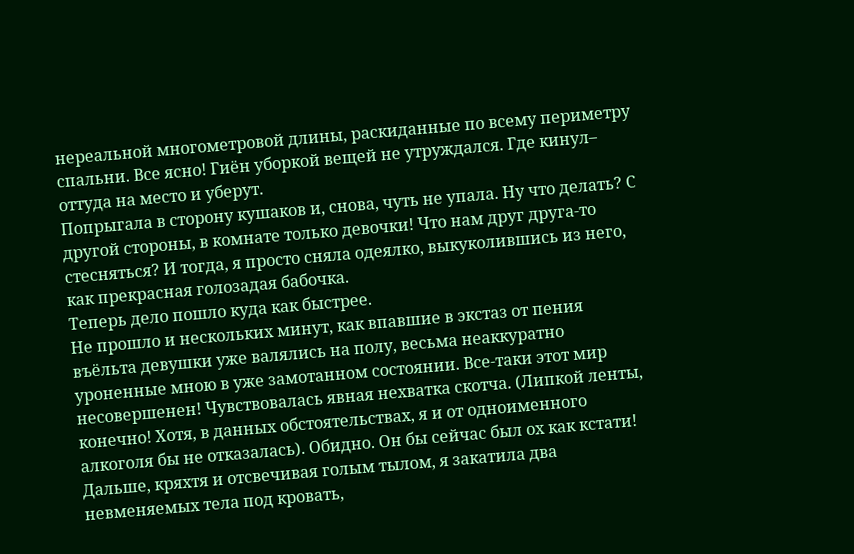нереальной многометровой длины, раскиданные по всему периметру спальни. Все ясно! Гиён уборкой вещей не утруждался. Где кинул– оттуда на место и уберут.
Попрыгала в сторону кушаков и, снова, чуть не упала. Ну что делать? С другой стороны, в комнате только девочки! Что нам друг друга-то стесняться? И тогда, я просто сняла одеялко, выкуколившись из него, как прекрасная голозадая бабочка.
Теперь дело пошло куда как быстрее.
Не прошло и нескольких минут, как впавшие в экстаз от пения въёльта девушки уже валялись на полу, весьма неаккуратно уроненные мною в уже замотанном состоянии. Все-таки этот мир несовершенен! Чувствовалась явная нехватка скотча. (Липкой ленты, конечно! Хотя, в данных обстоятельствах, я и от одноименного алкоголя бы не отказалась). Обидно. Он бы сейчас был ох как кстати!
Дальше, кряхтя и отсвечивая голым тылом, я закатила два невменяемых тела под кровать,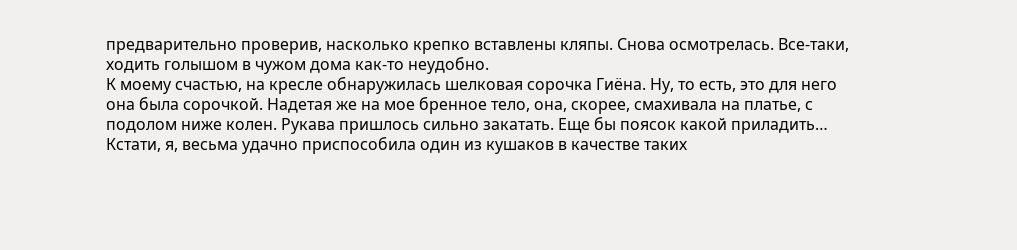предварительно проверив, насколько крепко вставлены кляпы. Снова осмотрелась. Все-таки, ходить голышом в чужом дома как-то неудобно.
К моему счастью, на кресле обнаружилась шелковая сорочка Гиёна. Ну, то есть, это для него она была сорочкой. Надетая же на мое бренное тело, она, скорее, смахивала на платье, с подолом ниже колен. Рукава пришлось сильно закатать. Еще бы поясок какой приладить…
Кстати, я, весьма удачно приспособила один из кушаков в качестве таких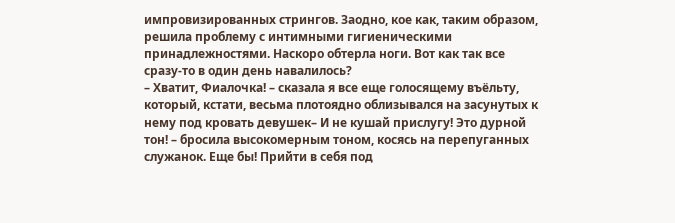импровизированных стрингов. Заодно, кое как, таким образом, решила проблему с интимными гигиеническими принадлежностями. Наскоро обтерла ноги. Вот как так все сразу-то в один день навалилось?
– Хватит, Фиалочка! – сказала я все еще голосящему въёльту, который, кстати, весьма плотоядно облизывался на засунутых к нему под кровать девушек– И не кушай прислугу! Это дурной тон! – бросила высокомерным тоном, косясь на перепуганных служанок. Еще бы! Прийти в себя под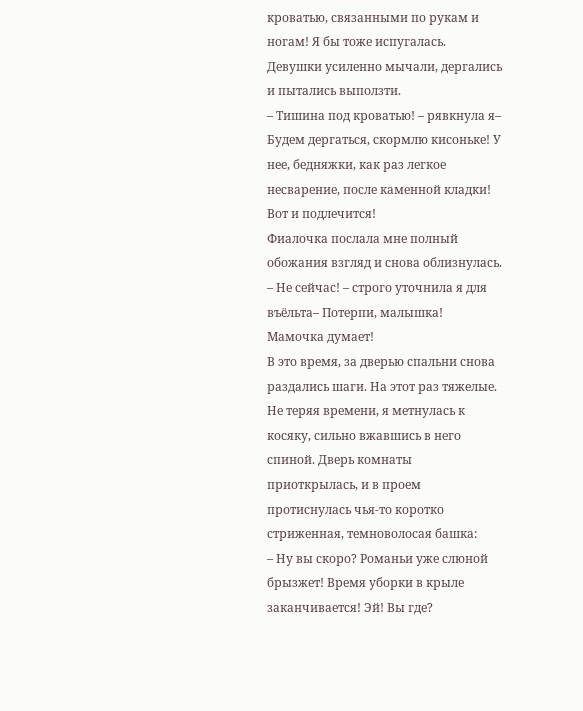кроватью, связанными по рукам и ногам! Я бы тоже испугалась.
Девушки усиленно мычали, дергались и пытались выползти.
– Тишина под кроватью! – рявкнула я– Будем дергаться, скормлю кисоньке! У нее, бедняжки, как раз легкое несварение, после каменной кладки! Вот и подлечится!
Фиалочка послала мне полный обожания взгляд и снова облизнулась.
– Не сейчас! – строго уточнила я для въёльта– Потерпи, малышка! Мамочка думает!
В это время, за дверью спальни снова раздались шаги. На этот раз тяжелые. Не теряя времени, я метнулась к косяку, сильно вжавшись в него спиной. Дверь комнаты приоткрылась, и в проем протиснулась чья-то коротко стриженная, темноволосая башка:
– Ну вы скоро? Романьи уже слюной брызжет! Время уборки в крыле заканчивается! Эй! Вы где?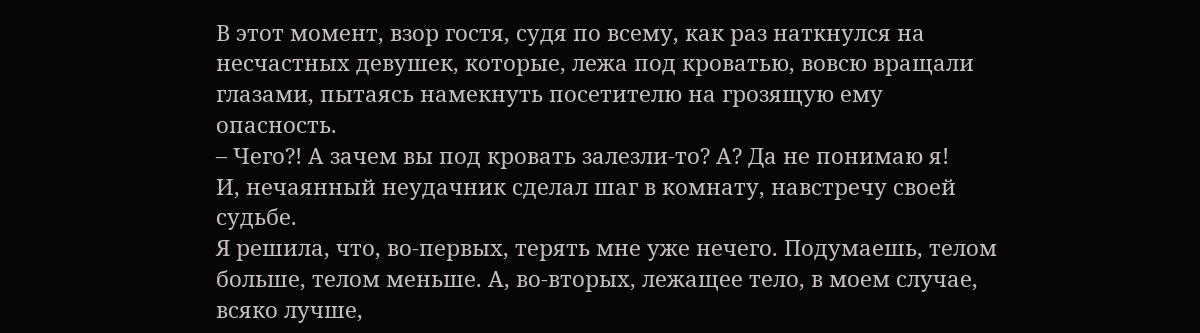В этот момент, взор гостя, судя по всему, как раз наткнулся на несчастных девушек, которые, лежа под кроватью, вовсю вращали глазами, пытаясь намекнуть посетителю на грозящую ему опасность.
– Чего?! А зачем вы под кровать залезли-то? А? Да не понимаю я!
И, нечаянный неудачник сделал шаг в комнату, навстречу своей судьбе.
Я решила, что, во-первых, терять мне уже нечего. Подумаешь, телом больше, телом меньше. А, во-вторых, лежащее тело, в моем случае, всяко лучше,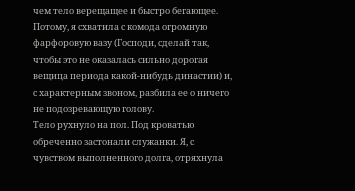чем тело верещащее и быстро бегающее. Потому, я схватила с комода огромную фарфоровую вазу (Господи, сделай так, чтобы это не оказалась сильно дорогая вещица периода какой-нибудь династии) и, с характерным звоном, разбила ее о ничего не подозревающую голову.
Тело рухнуло на пол. Под кроватью обреченно застонали служанки. Я, с чувством выполненного долга, отряхнула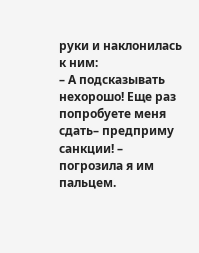руки и наклонилась к ним:
– А подсказывать нехорошо! Еще раз попробуете меня сдать– предприму санкции! – погрозила я им пальцем.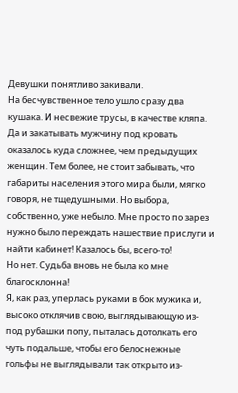Девушки понятливо закивали.
На бесчувственное тело ушло сразу два кушака. И несвежие трусы, в качестве кляпа. Да и закатывать мужчину под кровать оказалось куда сложнее, чем предыдущих женщин. Тем более, не стоит забывать, что габариты населения этого мира были, мягко говоря, не тщедушными. Но выбора, собственно, уже небыло. Мне просто по зарез нужно было переждать нашествие прислуги и найти кабинет! Казалось бы, всего-то!
Но нет. Судьба вновь не была ко мне благосклонна!
Я, как раз, уперлась руками в бок мужика и, высоко отклячив свою, выглядывающую из-под рубашки попу, пыталась дотолкать его чуть подальше, чтобы его белоснежные гольфы не выглядывали так открыто из-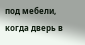под мебели, когда дверь в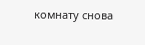комнату снова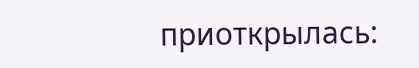приоткрылась: